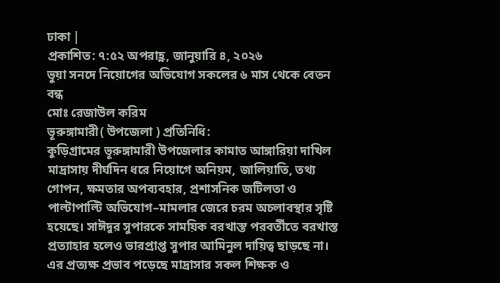ঢাকা |
প্রকাশিত: ৭:৫২ অপরাহ্ণ, জানুয়ারি ৪, ২০২৬
ভুয়া সনদে নিয়োগের অভিযোগ সকলের ৬ মাস থেকে বেতন বন্ধ
মোঃ রেজাউল করিম
ভূরুঙ্গামারী( উপজেলা ) প্রতিনিধি:
কুড়িগ্রামের ভূরুঙ্গামারী উপজেলার কামাত আঙ্গারিয়া দাখিল মাদ্রাসায় দীর্ঘদিন ধরে নিয়োগে অনিয়ম, জালিয়াতি, তথ্য গোপন, ক্ষমতার অপব্যবহার, প্রশাসনিক জটিলতা ও পাল্টাপাল্টি অভিযোগ–মামলার জেরে চরম অচলাবস্থার সৃষ্টি হয়েছে। সাঈদুর সুপারকে সাময়িক বরখাস্ত পরবর্তীতে বরখাস্ত প্রত্যাহার হলেও ভারপ্রাপ্ত সুপার আমিনুল দায়িত্ব ছাড়ছে না। এর প্রত্যক্ষ প্রভাব পড়েছে মাদ্রাসার সকল শিক্ষক ও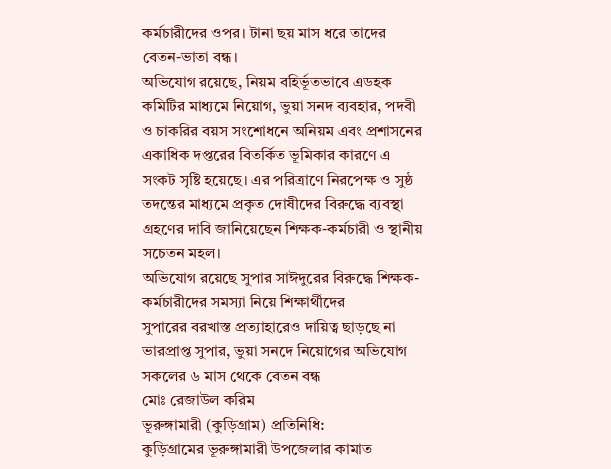কর্মচারীদের ওপর। টানা ছয় মাস ধরে তাদের বেতন-ভাতা বন্ধ।
অভিযোগ রয়েছে, নিয়ম বহির্ভূতভাবে এডহক কমিটির মাধ্যমে নিয়োগ, ভুয়া সনদ ব্যবহার, পদবী ও চাকরির বয়স সংশোধনে অনিয়ম এবং প্রশাসনের একাধিক দপ্তরের বিতর্কিত ভূমিকার কারণে এ সংকট সৃষ্টি হয়েছে। এর পরিত্রাণে নিরপেক্ষ ও সুষ্ঠ তদন্তের মাধ্যমে প্রকৃত দোষীদের বিরুদ্ধে ব্যবস্থা গ্রহণের দাবি জানিয়েছেন শিক্ষক-কর্মচারী ও স্থানীয় সচেতন মহল।
অভিযোগ রয়েছে সুপার সাঈদুরের বিরুদ্ধে শিক্ষক-কর্মচারীদের সমস্যা নিয়ে শিক্ষার্থীদের
সুপারের বরখাস্ত প্রত্যাহারেও দায়িত্ব ছাড়ছে না ভারপ্রাপ্ত সুপার, ভুয়া সনদে নিয়োগের অভিযোগ সকলের ৬ মাস থেকে বেতন বন্ধ
মোঃ রেজাউল করিম
ভূরুঙ্গামারী (কুড়িগ্রাম) প্রতিনিধি:
কুড়িগ্রামের ভূরুঙ্গামারী উপজেলার কামাত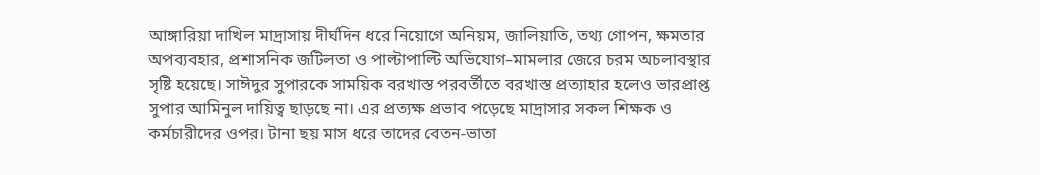আঙ্গারিয়া দাখিল মাদ্রাসায় দীর্ঘদিন ধরে নিয়োগে অনিয়ম, জালিয়াতি, তথ্য গোপন, ক্ষমতার অপব্যবহার, প্রশাসনিক জটিলতা ও পাল্টাপাল্টি অভিযোগ–মামলার জেরে চরম অচলাবস্থার সৃষ্টি হয়েছে। সাঈদুর সুপারকে সাময়িক বরখাস্ত পরবর্তীতে বরখাস্ত প্রত্যাহার হলেও ভারপ্রাপ্ত সুপার আমিনুল দায়িত্ব ছাড়ছে না। এর প্রত্যক্ষ প্রভাব পড়েছে মাদ্রাসার সকল শিক্ষক ও কর্মচারীদের ওপর। টানা ছয় মাস ধরে তাদের বেতন-ভাতা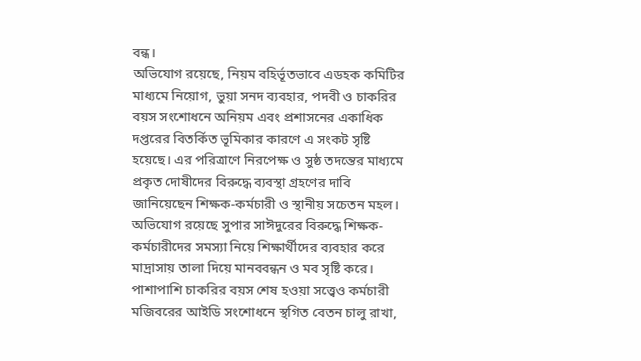বন্ধ।
অভিযোগ রয়েছে, নিয়ম বহির্ভূতভাবে এডহক কমিটির মাধ্যমে নিয়োগ, ভুয়া সনদ ব্যবহার, পদবী ও চাকরির বয়স সংশোধনে অনিয়ম এবং প্রশাসনের একাধিক দপ্তরের বিতর্কিত ভূমিকার কারণে এ সংকট সৃষ্টি হয়েছে। এর পরিত্রাণে নিরপেক্ষ ও সুষ্ঠ তদন্তের মাধ্যমে প্রকৃত দোষীদের বিরুদ্ধে ব্যবস্থা গ্রহণের দাবি জানিয়েছেন শিক্ষক-কর্মচারী ও স্থানীয় সচেতন মহল।
অভিযোগ রয়েছে সুপার সাঈদুরের বিরুদ্ধে শিক্ষক-কর্মচারীদের সমস্যা নিয়ে শিক্ষার্থীদের ব্যবহার করে মাদ্রাসায় তালা দিয়ে মানববন্ধন ও মব সৃষ্টি করে। পাশাপাশি চাকরির বয়স শেষ হওয়া সত্ত্বেও কর্মচারী মজিবরের আইডি সংশোধনে স্থগিত বেতন চালু রাখা,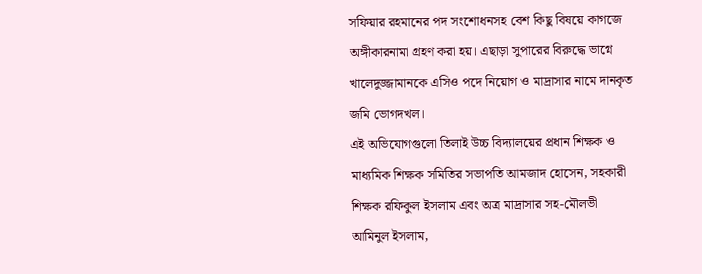সফিয়ার রহমানের পদ সংশোধনসহ বেশ কিছু বিষয়ে কাগজে অঙ্গীকারনামা গ্রহণ করা হয়। এছাড়া সুপারের বিরুদ্ধে ভাগ্নে খালেদুজ্জামানকে এসিও পদে নিয়োগ ও মাদ্রাসার নামে দানকৃত জমি ভোগদখল।
এই অভিযোগগুলো তিলাই উচ্চ বিদ্যালয়ের প্রধান শিক্ষক ও মাধ্যমিক শিক্ষক সমিতির সভাপতি আমজাদ হোসেন, সহকারী শিক্ষক রফিকুল ইসলাম এবং অত্র মাদ্রাসার সহ-মৌলভী আমিনুল ইসলাম,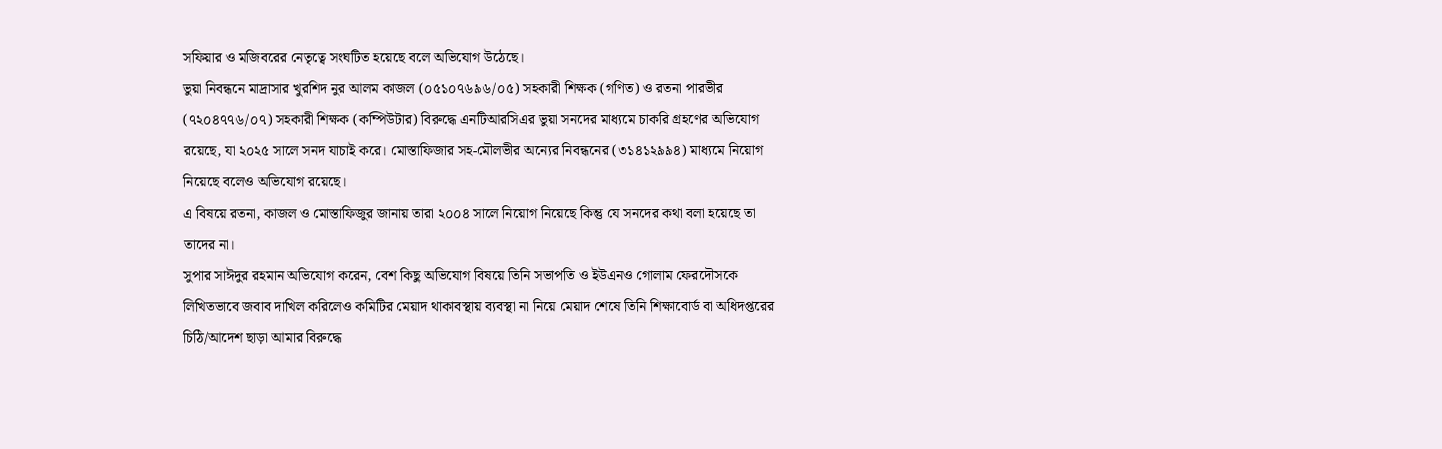সফিয়ার ও মজিবরের নেতৃত্বে সংঘটিত হয়েছে বলে অভিযোগ উঠেছে।
ভুয়া নিবন্ধনে মাদ্রাসার খুরশিদ নুর আলম কাজল (০৫১০৭৬৯৬/০৫) সহকারী শিক্ষক (গণিত) ও রতনা পারভীর (৭২০৪৭৭৬/০৭) সহকারী শিক্ষক (কম্পিউটার) বিরুদ্ধে এনটিআরসিএর ভুয়া সনদের মাধ্যমে চাকরি গ্রহণের অভিযোগ রয়েছে, যা ২০২৫ সালে সনদ যাচাই করে। মোস্তাফিজার সহ-মৌলভীর অন্যের নিবন্ধনের (৩১৪১২৯৯৪) মাধ্যমে নিয়োগ নিয়েছে বলেও অভিযোগ রয়েছে।
এ বিষয়ে রতনা, কাজল ও মোস্তাফিজুর জানায় তারা ২০০৪ সালে নিয়োগ নিয়েছে কিন্তু যে সনদের কথা বলা হয়েছে তা তাদের না।
সুপার সাঈদুর রহমান অভিযোগ করেন, বেশ কিছু অভিযোগ বিষয়ে তিনি সভাপতি ও ইউএনও গোলাম ফেরদৌসকে লিখিতভাবে জবাব দাখিল করিলেও কমিটির মেয়াদ থাকাবস্থায় ব্যবস্থা না নিয়ে মেয়াদ শেষে তিনি শিক্ষাবোর্ড বা অধিদপ্তরের চিঠি/আদেশ ছাড়া আমার বিরুদ্ধে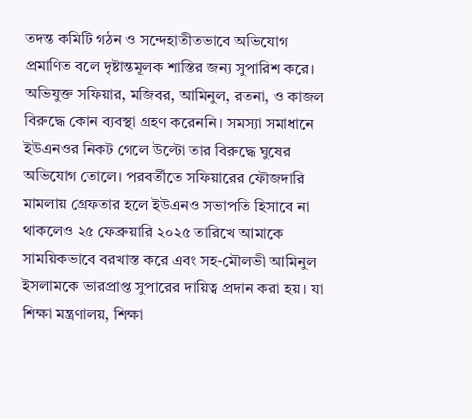তদন্ত কমিটি গঠন ও সন্দেহাতীতভাবে অভিযোগ প্রমাণিত বলে দৃষ্টান্তমূলক শাস্তির জন্য সুপারিশ করে। অভিযুক্ত সফিয়ার, মজিবর, আমিনুল, রতনা, ও কাজল বিরুদ্ধে কোন ব্যবস্থা গ্রহণ করেননি। সমস্যা সমাধানে ইউএনওর নিকট গেলে উল্টো তার বিরুদ্ধে ঘুষের অভিযোগ তোলে। পরবর্তীতে সফিয়ারের ফৌজদারি মামলায় গ্রেফতার হলে ইউএনও সভাপতি হিসাবে না থাকলেও ২৫ ফেব্রুয়ারি ২০২৫ তারিখে আমাকে সাময়িকভাবে বরখাস্ত করে এবং সহ-মৌলভী আমিনুল ইসলামকে ভারপ্রাপ্ত সুপারের দায়িত্ব প্রদান করা হয়। যা শিক্ষা মন্ত্রণালয়, শিক্ষা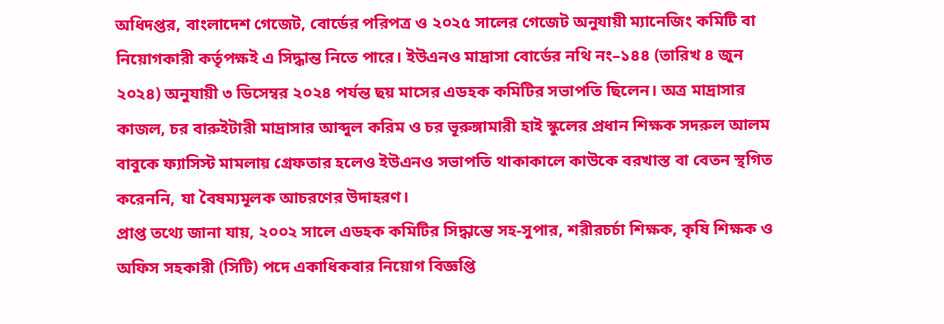অধিদপ্তর, বাংলাদেশ গেজেট, বোর্ডের পরিপত্র ও ২০২৫ সালের গেজেট অনুযায়ী ম্যানেজিং কমিটি বা নিয়োগকারী কর্তৃপক্ষই এ সিদ্ধান্ত নিতে পারে। ইউএনও মাদ্রাসা বোর্ডের নথি নং–১৪৪ (তারিখ ৪ জুন ২০২৪) অনুযায়ী ৩ ডিসেম্বর ২০২৪ পর্যন্ত ছয় মাসের এডহক কমিটির সভাপতি ছিলেন। অত্র মাদ্রাসার কাজল, চর বারুইটারী মাদ্রাসার আব্দুল করিম ও চর ভূরুঙ্গামারী হাই স্কুলের প্রধান শিক্ষক সদরুল আলম বাবুকে ফ্যাসিস্ট মামলায় গ্রেফতার হলেও ইউএনও সভাপতি থাকাকালে কাউকে বরখাস্ত বা বেতন স্থগিত করেননি, যা বৈষম্যমূলক আচরণের উদাহরণ।
প্রাপ্ত তথ্যে জানা যায়, ২০০২ সালে এডহক কমিটির সিদ্ধান্তে সহ-সুপার, শরীরচর্চা শিক্ষক, কৃষি শিক্ষক ও অফিস সহকারী (সিটি) পদে একাধিকবার নিয়োগ বিজ্ঞপ্তি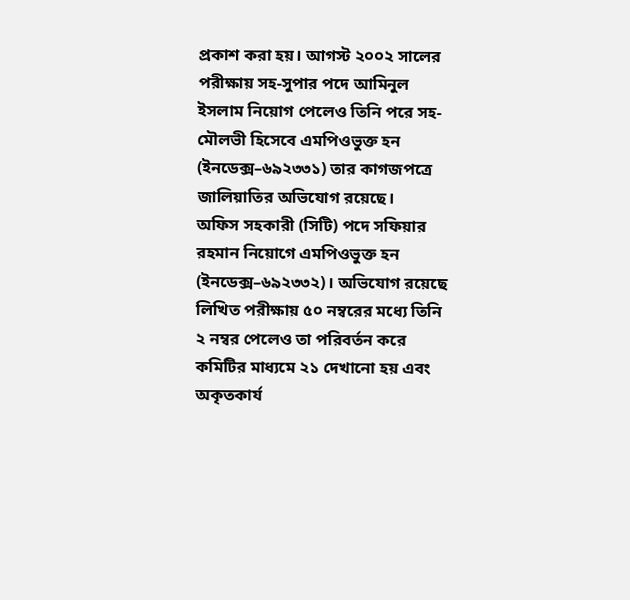প্রকাশ করা হয়। আগস্ট ২০০২ সালের পরীক্ষায় সহ-সুপার পদে আমিনুল ইসলাম নিয়োগ পেলেও তিনি পরে সহ-মৌলভী হিসেবে এমপিওভুক্ত হন (ইনডেক্স–৬৯২৩৩১) তার কাগজপত্রে জালিয়াতির অভিযোগ রয়েছে।
অফিস সহকারী (সিটি) পদে সফিয়ার রহমান নিয়োগে এমপিওভুক্ত হন (ইনডেক্স–৬৯২৩৩২)। অভিযোগ রয়েছে লিখিত পরীক্ষায় ৫০ নম্বরের মধ্যে তিনি ২ নম্বর পেলেও তা পরিবর্তন করে কমিটির মাধ্যমে ২১ দেখানো হয় এবং অকৃতকার্য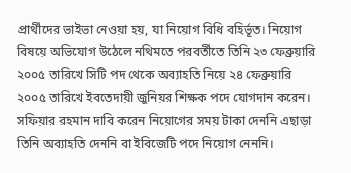প্রার্থীদের ভাইভা নেওয়া হয়, যা নিয়োগ বিধি বহির্ভূত। নিয়োগ বিষয়ে অভিযোগ উঠেলে নথিমতে পরবর্তীতে তিনি ২৩ ফেব্রুয়ারি ২০০৫ তারিখে সিটি পদ থেকে অব্যাহতি নিয়ে ২৪ ফেব্রুয়ারি ২০০৫ তারিখে ইবতেদায়ী জুনিয়র শিক্ষক পদে যোগদান করেন। সফিয়ার রহমান দাবি করেন নিয়োগের সময় টাকা দেননি এছাড়া তিনি অব্যাহতি দেননি বা ইবিজেটি পদে নিয়োগ নেননি।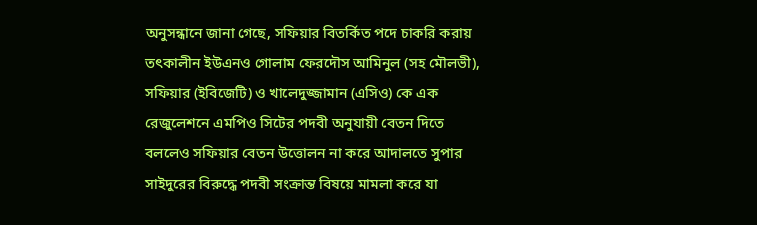অনুসন্ধানে জানা গেছে, সফিয়ার বিতর্কিত পদে চাকরি করায় তৎকালীন ইউএনও গোলাম ফেরদৌস আমিনুল (সহ মৌলভী), সফিয়ার (ইবিজেটি) ও খালেদুজ্জামান (এসিও) কে এক রেজুলেশনে এমপিও সিটের পদবী অনুযায়ী বেতন দিতে বললেও সফিয়ার বেতন উত্তোলন না করে আদালতে সুপার সাইদুরের বিরুদ্ধে পদবী সংক্রান্ত বিষয়ে মামলা করে যা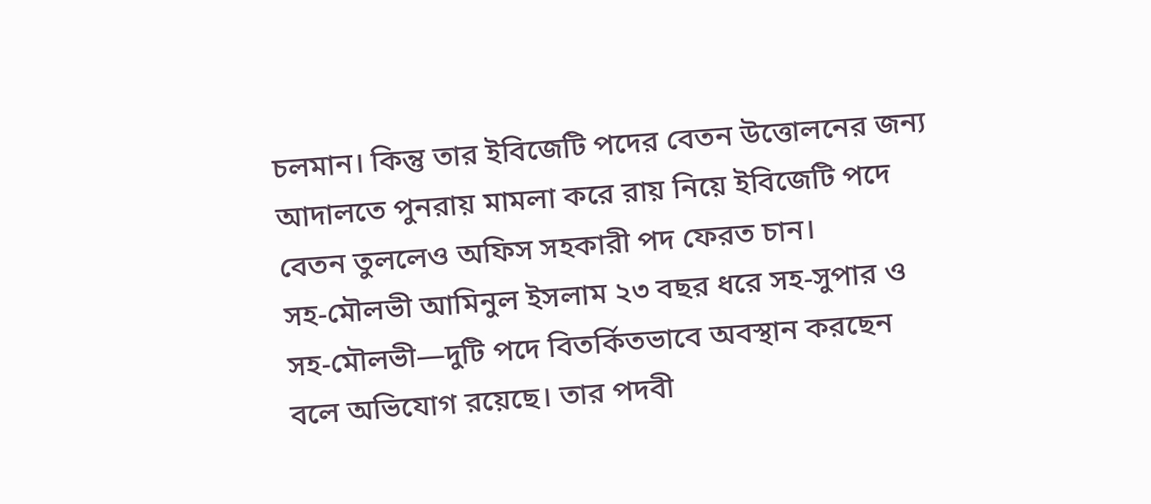চলমান। কিন্তু তার ইবিজেটি পদের বেতন উত্তোলনের জন্য আদালতে পুনরায় মামলা করে রায় নিয়ে ইবিজেটি পদে বেতন তুললেও অফিস সহকারী পদ ফেরত চান।
সহ-মৌলভী আমিনুল ইসলাম ২৩ বছর ধরে সহ-সুপার ও সহ-মৌলভী—দুটি পদে বিতর্কিতভাবে অবস্থান করছেন বলে অভিযোগ রয়েছে। তার পদবী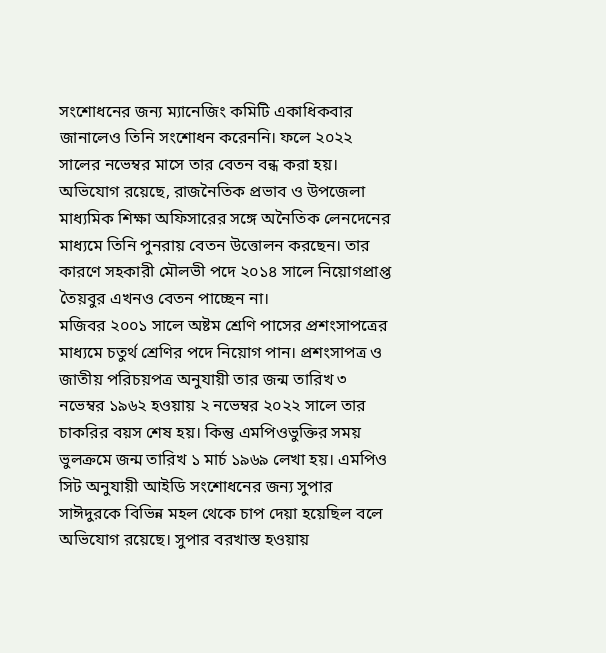সংশোধনের জন্য ম্যানেজিং কমিটি একাধিকবার জানালেও তিনি সংশোধন করেননি। ফলে ২০২২ সালের নভেম্বর মাসে তার বেতন বন্ধ করা হয়। অভিযোগ রয়েছে, রাজনৈতিক প্রভাব ও উপজেলা মাধ্যমিক শিক্ষা অফিসারের সঙ্গে অনৈতিক লেনদেনের মাধ্যমে তিনি পুনরায় বেতন উত্তোলন করছেন। তার কারণে সহকারী মৌলভী পদে ২০১৪ সালে নিয়োগপ্রাপ্ত তৈয়বুর এখনও বেতন পাচ্ছেন না।
মজিবর ২০০১ সালে অষ্টম শ্রেণি পাসের প্রশংসাপত্রের মাধ্যমে চতুর্থ শ্রেণির পদে নিয়োগ পান। প্রশংসাপত্র ও জাতীয় পরিচয়পত্র অনুযায়ী তার জন্ম তারিখ ৩ নভেম্বর ১৯৬২ হওয়ায় ২ নভেম্বর ২০২২ সালে তার চাকরির বয়স শেষ হয়। কিন্তু এমপিওভুক্তির সময় ভুলক্রমে জন্ম তারিখ ১ মার্চ ১৯৬৯ লেখা হয়। এমপিও সিট অনুযায়ী আইডি সংশোধনের জন্য সুপার সাঈদুরকে বিভিন্ন মহল থেকে চাপ দেয়া হয়েছিল বলে অভিযোগ রয়েছে। সুপার বরখাস্ত হওয়ায়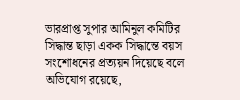ভারপ্রাপ্ত সুপার আমিনুল কমিটির সিদ্ধান্ত ছাড়া একক সিদ্ধান্তে বয়স সংশোধনের প্রত্যয়ন দিয়েছে বলে অভিযোগ রয়েছে,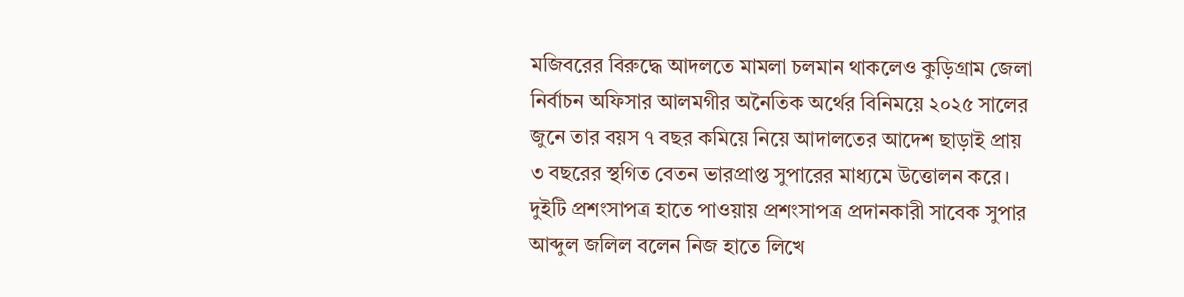মজিবরের বিরুদ্ধে আদলতে মামলা চলমান থাকলেও কুড়িগ্রাম জেলা নির্বাচন অফিসার আলমগীর অনৈতিক অর্থের বিনিময়ে ২০২৫ সালের জুনে তার বয়স ৭ বছর কমিয়ে নিয়ে আদালতের আদেশ ছাড়াই প্রায় ৩ বছরের স্থগিত বেতন ভারপ্রাপ্ত সুপারের মাধ্যমে উত্তোলন করে।
দুইটি প্রশংসাপত্র হাতে পাওয়ায় প্রশংসাপত্র প্রদানকারী সাবেক সুপার আব্দুল জলিল বলেন নিজ হাতে লিখে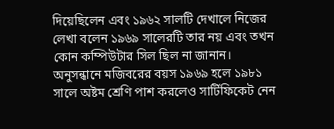দিয়েছিলেন এবং ১৯৬২ সালটি দেখালে নিজের লেখা বলেন ১৯৬৯ সালেরটি তার নয় এবং তখন কোন কম্পিউটার সিল ছিল না জানান।
অনুসন্ধানে মজিবরের বয়স ১৯৬৯ হলে ১৯৮১ সালে অষ্টম শ্রেণি পাশ করলেও সার্টিফিকেট নেন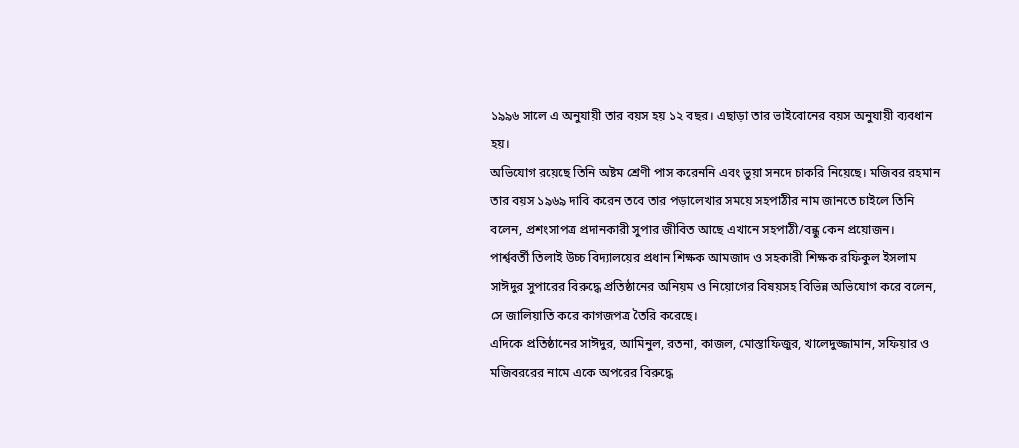১৯৯৬ সালে এ অনুযায়ী তার বয়স হয় ১২ বছর। এছাড়া তার ভাইবোনের বয়স অনুযায়ী ব্যবধান হয়।
অভিযোগ রয়েছে তিনি অষ্টম শ্রেণী পাস করেননি এবং ভুয়া সনদে চাকরি নিয়েছে। মজিবর রহমান তার বয়স ১৯৬৯ দাবি করেন তবে তার পড়ালেখার সময়ে সহপাঠীর নাম জানতে চাইলে তিনি বলেন, প্রশংসাপত্র প্রদানকারী সুপার জীবিত আছে এখানে সহপাঠী/বন্ধু কেন প্রয়োজন।
পার্শ্ববর্তী তিলাই উচ্চ বিদ্যালয়ের প্রধান শিক্ষক আমজাদ ও সহকারী শিক্ষক রফিকুল ইসলাম সাঈদুর সুপারের বিরুদ্ধে প্রতিষ্ঠানের অনিয়ম ও নিয়োগের বিষয়সহ বিভিন্ন অভিযোগ করে বলেন, সে জালিয়াতি করে কাগজপত্র তৈরি করেছে।
এদিকে প্রতিষ্ঠানের সাঈদুর, আমিনুল, রতনা, কাজল, মোস্তাফিজুর, খালেদুজ্জামান, সফিয়ার ও মজিবররের নামে একে অপরের বিরুদ্ধে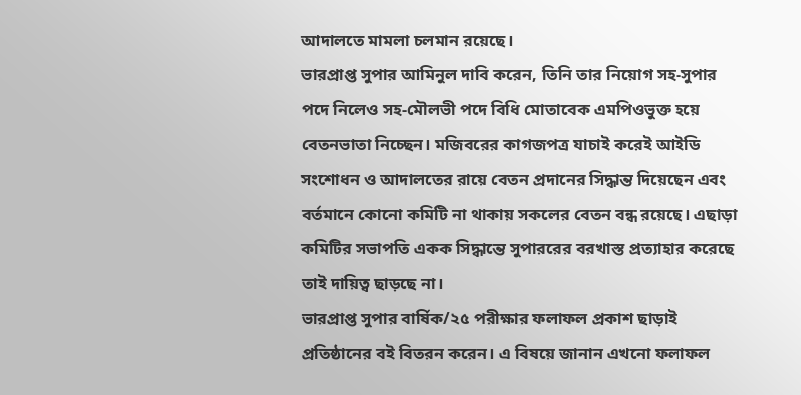আদালতে মামলা চলমান রয়েছে।
ভারপ্রাপ্ত সুপার আমিনুল দাবি করেন, তিনি তার নিয়োগ সহ-সুপার পদে নিলেও সহ-মৌলভী পদে বিধি মোতাবেক এমপিওভুক্ত হয়ে বেতনভাতা নিচ্ছেন। মজিবরের কাগজপত্র যাচাই করেই আইডি সংশোধন ও আদালতের রায়ে বেতন প্রদানের সিদ্ধান্ত দিয়েছেন এবং বর্তমানে কোনো কমিটি না থাকায় সকলের বেতন বন্ধ রয়েছে। এছাড়া কমিটির সভাপতি একক সিদ্ধান্তে সুপাররের বরখাস্ত প্রত্যাহার করেছে তাই দায়িত্ব ছাড়ছে না।
ভারপ্রাপ্ত সুপার বার্ষিক/২৫ পরীক্ষার ফলাফল প্রকাশ ছাড়াই প্রতিষ্ঠানের বই বিতরন করেন। এ বিষয়ে জানান এখনো ফলাফল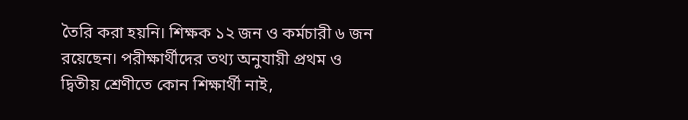তৈরি করা হয়নি। শিক্ষক ১২ জন ও কর্মচারী ৬ জন রয়েছেন। পরীক্ষার্থীদের তথ্য অনুযায়ী প্রথম ও দ্বিতীয় শ্রেণীতে কোন শিক্ষার্থী নাই,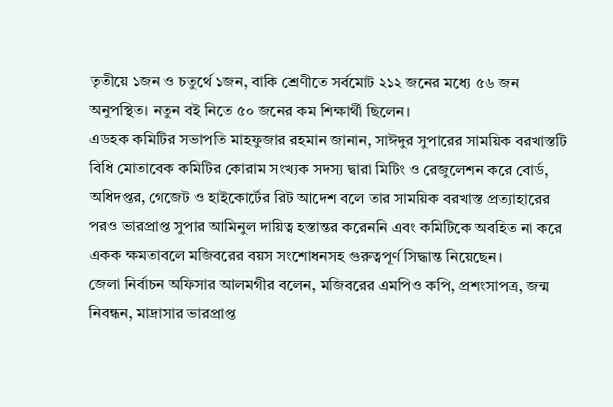তৃতীয়ে ১জন ও চতুর্থে ১জন, বাকি শ্রেণীতে সর্বমোট ২১২ জনের মধ্যে ৫৬ জন অনুপস্থিত। নতুন বই নিতে ৫০ জনের কম শিক্ষার্থী ছিলেন।
এডহক কমিটির সভাপতি মাহফুজার রহমান জানান, সাঈদুর সুপারের সাময়িক বরখাস্তটি বিধি মোতাবেক কমিটির কোরাম সংখ্যক সদস্য দ্বারা মিটিং ও রেজুলেশন করে বোর্ড, অধিদপ্তর, গেজেট ও হাইকোর্টের রিট আদেশ বলে তার সাময়িক বরখাস্ত প্রত্যাহারের পরও ভারপ্রাপ্ত সুপার আমিনুল দায়িত্ব হস্তান্তর করেননি এবং কমিটিকে অবহিত না করে একক ক্ষমতাবলে মজিবরের বয়স সংশোধনসহ গুরুত্বপূর্ণ সিদ্ধান্ত নিয়েছেন।
জেলা নির্বাচন অফিসার আলমগীর বলেন, মজিবরের এমপিও কপি, প্রশংসাপত্র, জন্ম নিবন্ধন, মাদ্রাসার ভারপ্রাপ্ত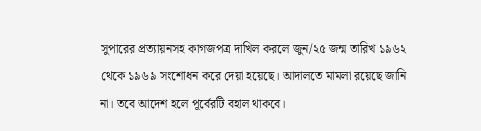সুপারের প্রত্যায়নসহ কাগজপত্র দাখিল করলে জুন/২৫ জন্ম তারিখ ১৯৬২ থেকে ১৯৬৯ সংশোধন করে দেয়া হয়েছে। আদালতে মামলা রয়েছে জানি না। তবে আদেশ হলে পূর্বেরটি বহাল থাকবে।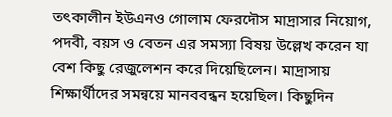তৎকালীন ইউএনও গোলাম ফেরদৌস মাদ্রাসার নিয়োগ, পদবী, বয়স ও বেতন এর সমস্যা বিষয় উল্লেখ করেন যা বেশ কিছু রেজুলেশন করে দিয়েছিলেন। মাদ্রাসায় শিক্ষার্থীদের সমন্বয়ে মানববন্ধন হয়েছিল। কিছুদিন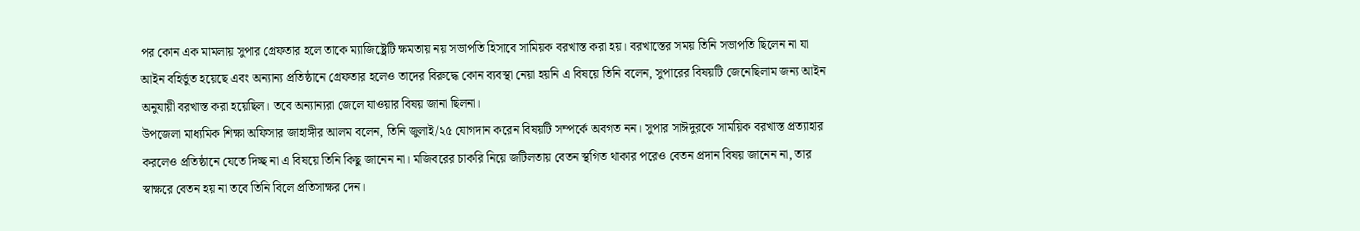পর কোন এক মামলায় সুপার গ্রেফতার হলে তাকে ম্যাজিষ্ট্রেটি ক্ষমতায় নয় সভাপতি হিসাবে সামিয়ক বরখাস্ত করা হয়। বরখাস্তের সময় তিনি সভাপতি ছিলেন না যা আইন বহির্ভুত হয়েছে এবং অন্যান্য প্রতিষ্ঠানে গ্রেফতার হলেও তাদের বিরুদ্ধে কোন ব্যবস্থা নেয়া হয়নি এ বিষয়ে তিনি বলেন, সুপারের বিষয়টি জেনেছিলাম জন্য আইন অনুযায়ী বরখাস্ত করা হয়েছিল। তবে অন্যান্যরা জেলে যাওয়ার বিষয় জানা ছিলনা।
উপজেলা মাধ্যমিক শিক্ষা অফিসার জাহাঙ্গীর আলম বলেন, তিনি জুলাই/২৫ যোগদান করেন বিষয়টি সম্পর্কে অবগত নন। সুপার সাঈদুরকে সাময়িক বরখাস্ত প্রত্যাহার করলেও প্রতিষ্ঠানে যেতে দিচ্ছ না এ বিষয়ে তিনি কিছু জানেন না। মজিবরের চাকরি নিয়ে জটিলতায় বেতন স্থগিত থাকার পরেও বেতন প্রদান বিষয় জানেন না, তার স্বাক্ষরে বেতন হয় না তবে তিনি বিলে প্রতিসাক্ষর দেন।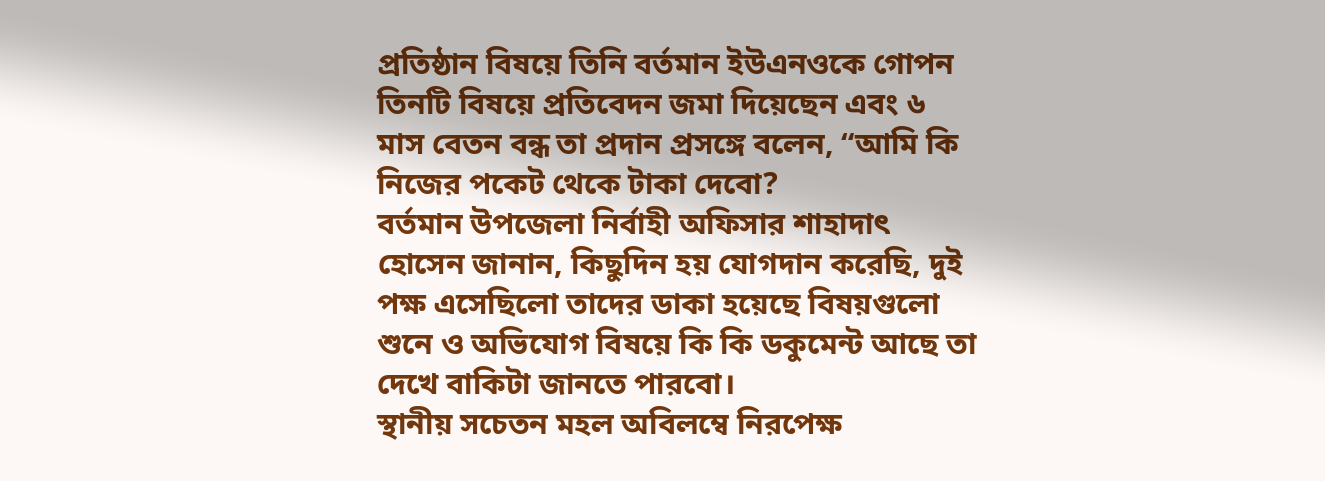প্রতিষ্ঠান বিষয়ে তিনি বর্তমান ইউএনওকে গোপন তিনটি বিষয়ে প্রতিবেদন জমা দিয়েছেন এবং ৬ মাস বেতন বন্ধ তা প্রদান প্রসঙ্গে বলেন, “আমি কি নিজের পকেট থেকে টাকা দেবো?
বর্তমান উপজেলা নির্বাহী অফিসার শাহাদাৎ হোসেন জানান, কিছুদিন হয় যোগদান করেছি, দুই পক্ষ এসেছিলো তাদের ডাকা হয়েছে বিষয়গুলো শুনে ও অভিযোগ বিষয়ে কি কি ডকুমেন্ট আছে তা দেখে বাকিটা জানতে পারবো।
স্থানীয় সচেতন মহল অবিলম্বে নিরপেক্ষ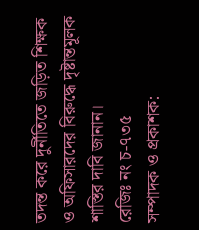তদন্ত করে দুর্নীতিতে জড়িত শিক্ষক ও অফিসারদের বিরুদ্ধে দৃষ্টান্তমূলক শাস্তির দাবি জানান।
রেজিঃ নং চ-৭৩৫
সম্পাদক ও প্রকাশক: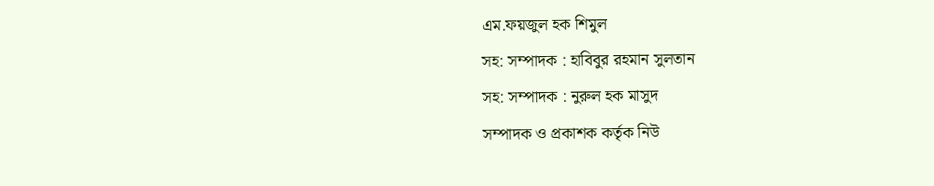এম.ফয়জুল হক শিমুল
সহ: সম্পাদক : হাবিবুর রহমান সুলতান
সহ: সম্পাদক : নুরুল হক মাসুদ
সম্পাদক ও প্রকাশক কর্তৃক নিউ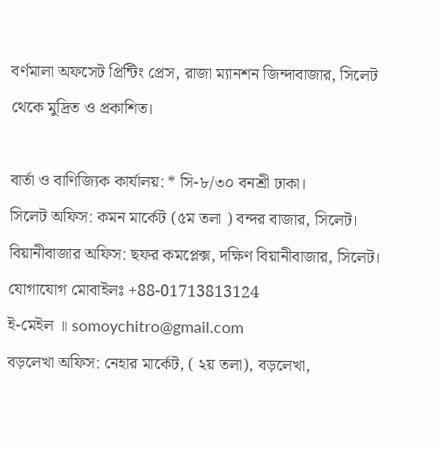বর্ণমালা অফসেট প্রিন্টিং প্রেস, রাজা ম্যানশন জিন্দাবাজার, সিলেট থেকে মুদ্রিত ও প্রকাশিত।

বার্তা ও বাণিজ্যিক কার্যালয়: * সি-৮/৩০ বনশ্রী ঢাকা।
সিলেট অফিস: কমন মার্কেট (৫ম তলা ) বন্দর বাজার, সিলেট।
বিয়ানীবাজার অফিস: ছফর কমপ্লেক্স, দক্ষিণ বিয়ানীবাজার, সিলেট।
যোগাযোগ মোবাইলঃ +88-01713813124
ই-মেইল ॥ somoychitro@gmail.com
বড়লেখা অফিস: নেহার মার্কেট, ( ২য় তলা), বড়লেখা,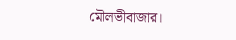মৌলভীবাজার।